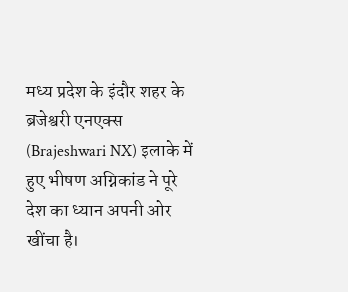मध्य प्रदेश के इंदौर शहर के ब्रजेश्वरी एनएक्स (Brajeshwari NX) इलाके में हुए भीषण अग्निकांड ने पूरे देश का ध्यान अपनी ओर खींचा है।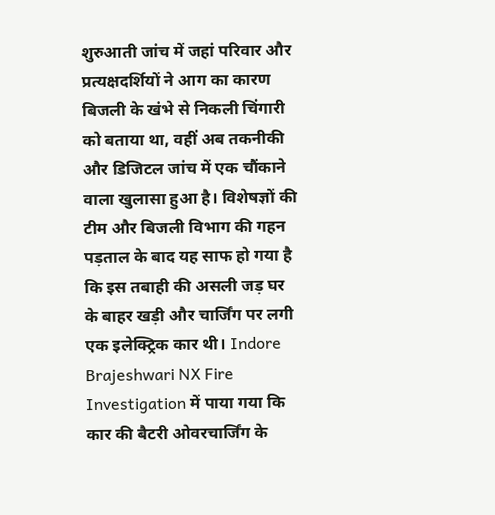शुरुआती जांच में जहां परिवार और प्रत्यक्षदर्शियों ने आग का कारण बिजली के खंभे से निकली चिंगारी को बताया था, वहीं अब तकनीकी और डिजिटल जांच में एक चौंकाने वाला खुलासा हुआ है। विशेषज्ञों की टीम और बिजली विभाग की गहन पड़ताल के बाद यह साफ हो गया है कि इस तबाही की असली जड़ घर के बाहर खड़ी और चार्जिंग पर लगी एक इलेक्ट्रिक कार थी। Indore Brajeshwari NX Fire Investigation में पाया गया कि कार की बैटरी ओवरचार्जिंग के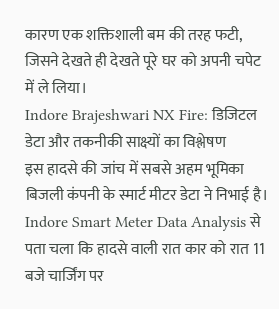कारण एक शक्तिशाली बम की तरह फटी, जिसने देखते ही देखते पूरे घर को अपनी चपेट में ले लिया।
Indore Brajeshwari NX Fire: डिजिटल डेटा और तकनीकी साक्ष्यों का विश्लेषण
इस हादसे की जांच में सबसे अहम भूमिका बिजली कंपनी के स्मार्ट मीटर डेटा ने निभाई है। Indore Smart Meter Data Analysis से पता चला कि हादसे वाली रात कार को रात 11 बजे चार्जिंग पर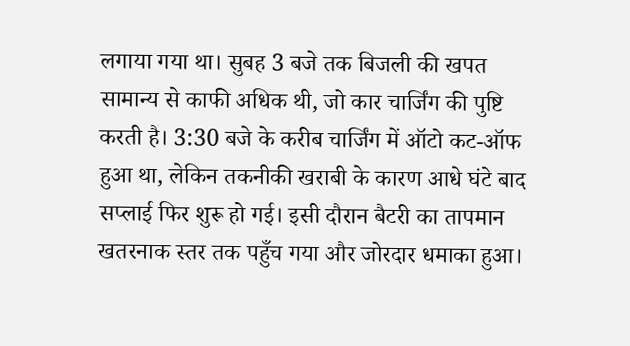लगाया गया था। सुबह 3 बजे तक बिजली की खपत सामान्य से काफी अधिक थी, जो कार चार्जिंग की पुष्टि करती है। 3:30 बजे के करीब चार्जिंग में ऑटो कट-ऑफ हुआ था, लेकिन तकनीकी खराबी के कारण आधे घंटे बाद सप्लाई फिर शुरू हो गई। इसी दौरान बैटरी का तापमान खतरनाक स्तर तक पहुँच गया और जोरदार धमाका हुआ।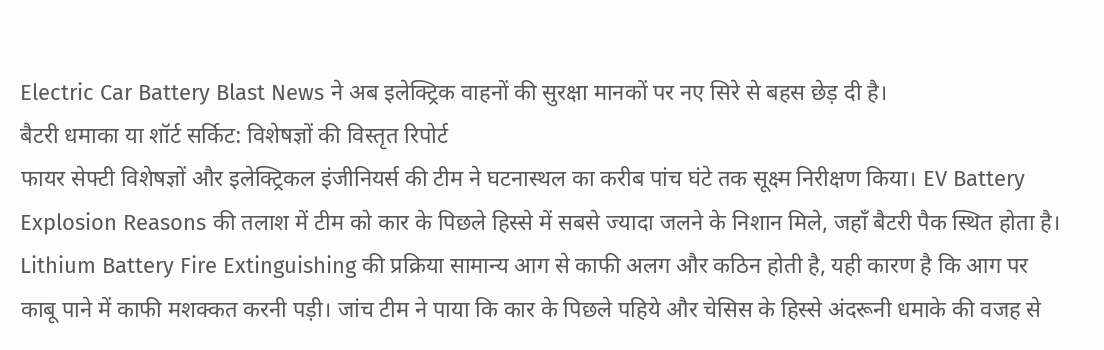Electric Car Battery Blast News ने अब इलेक्ट्रिक वाहनों की सुरक्षा मानकों पर नए सिरे से बहस छेड़ दी है।
बैटरी धमाका या शॉर्ट सर्किट: विशेषज्ञों की विस्तृत रिपोर्ट
फायर सेफ्टी विशेषज्ञों और इलेक्ट्रिकल इंजीनियर्स की टीम ने घटनास्थल का करीब पांच घंटे तक सूक्ष्म निरीक्षण किया। EV Battery Explosion Reasons की तलाश में टीम को कार के पिछले हिस्से में सबसे ज्यादा जलने के निशान मिले, जहाँ बैटरी पैक स्थित होता है। Lithium Battery Fire Extinguishing की प्रक्रिया सामान्य आग से काफी अलग और कठिन होती है, यही कारण है कि आग पर काबू पाने में काफी मशक्कत करनी पड़ी। जांच टीम ने पाया कि कार के पिछले पहिये और चेसिस के हिस्से अंदरूनी धमाके की वजह से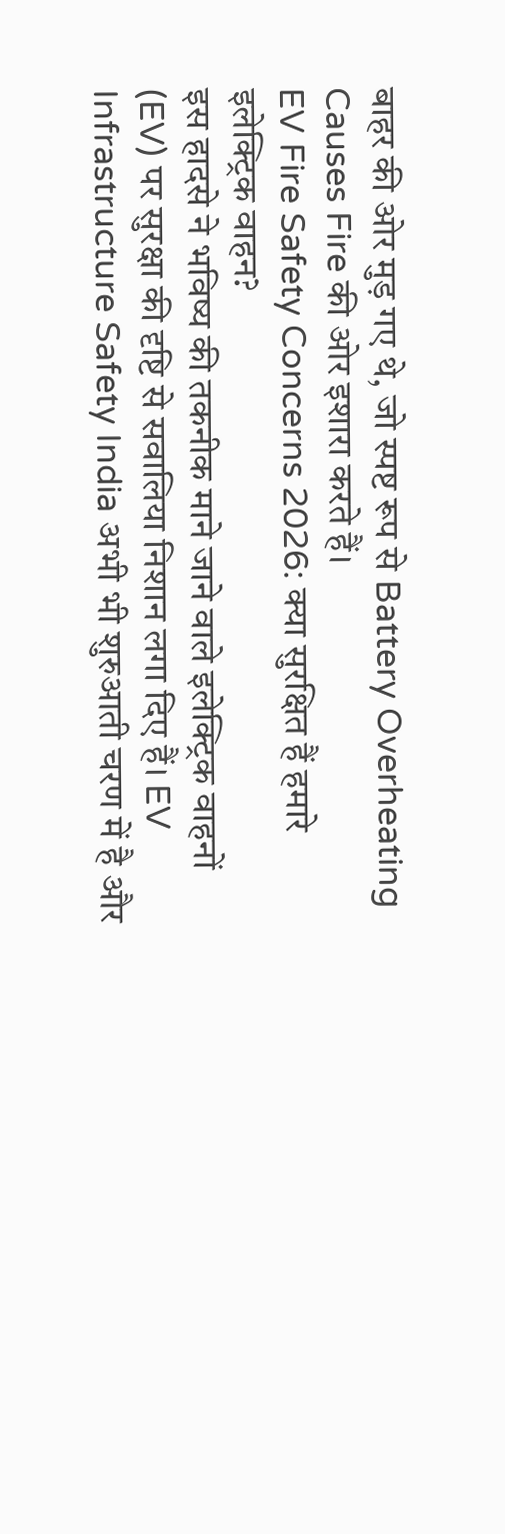बाहर की ओर मुड़ गए थे, जो स्पष्ट रूप से Battery Overheating Causes Fire की ओर इशारा करते हैं।
EV Fire Safety Concerns 2026: क्या सुरक्षित हैं हमारे इलेक्ट्रिक वाहन?
इस हादसे ने भविष्य की तकनीक माने जाने वाले इलेक्ट्रिक वाहनों (EV) पर सुरक्षा की दृष्टि से सवालिया निशान लगा दिए हैं। EV Infrastructure Safety India अभी भी शुरुआती चरण में है और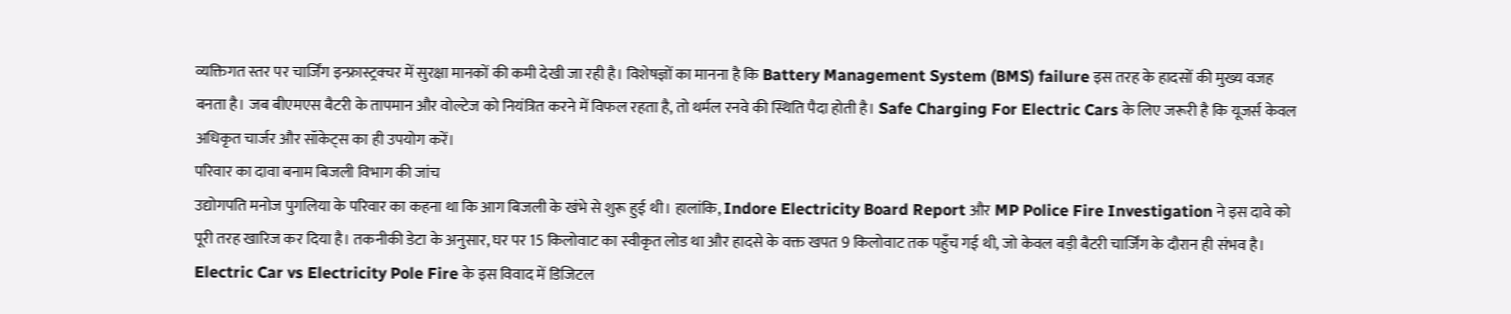व्यक्तिगत स्तर पर चार्जिंग इन्फ्रास्ट्रक्चर में सुरक्षा मानकों की कमी देखी जा रही है। विशेषज्ञों का मानना है कि Battery Management System (BMS) failure इस तरह के हादसों की मुख्य वजह बनता है। जब बीएमएस बैटरी के तापमान और वोल्टेज को नियंत्रित करने में विफल रहता है, तो थर्मल रनवे की स्थिति पैदा होती है। Safe Charging For Electric Cars के लिए जरूरी है कि यूजर्स केवल अधिकृत चार्जर और सॉकेट्स का ही उपयोग करें।
परिवार का दावा बनाम बिजली विभाग की जांच
उद्योगपति मनोज पुगलिया के परिवार का कहना था कि आग बिजली के खंभे से शुरू हुई थी। हालांकि, Indore Electricity Board Report और MP Police Fire Investigation ने इस दावे को पूरी तरह खारिज कर दिया है। तकनीकी डेटा के अनुसार, घर पर 15 किलोवाट का स्वीकृत लोड था और हादसे के वक्त खपत 9 किलोवाट तक पहुँच गई थी, जो केवल बड़ी बैटरी चार्जिंग के दौरान ही संभव है। Electric Car vs Electricity Pole Fire के इस विवाद में डिजिटल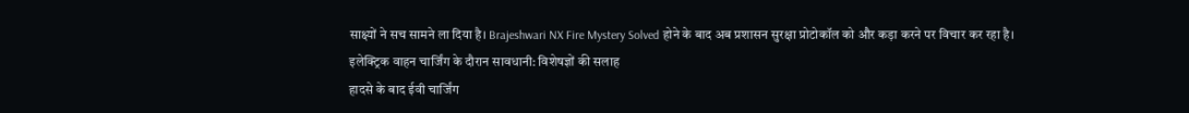साक्ष्यों ने सच सामने ला दिया है। Brajeshwari NX Fire Mystery Solved होने के बाद अब प्रशासन सुरक्षा प्रोटोकॉल को और कड़ा करने पर विचार कर रहा है।
इलेक्ट्रिक वाहन चार्जिंग के दौरान सावधानी: विशेषज्ञों की सलाह
हादसे के बाद ईवी चार्जिंग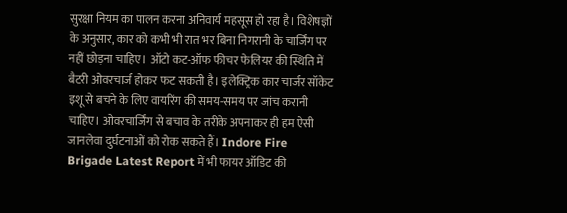सुरक्षा नियम का पालन करना अनिवार्य महसूस हो रहा है। विशेषज्ञों के अनुसार, कार को कभी भी रात भर बिना निगरानी के चार्जिंग पर नहीं छोड़ना चाहिए। ऑटो कट-ऑफ फीचर फेलियर की स्थिति में बैटरी ओवरचार्ज होकर फट सकती है। इलेक्ट्रिक कार चार्जर सॉकेट इशू से बचने के लिए वायरिंग की समय-समय पर जांच करानी चाहिए। ओवरचार्जिंग से बचाव के तरीके अपनाकर ही हम ऐसी जानलेवा दुर्घटनाओं को रोक सकते हैं। Indore Fire Brigade Latest Report में भी फायर ऑडिट की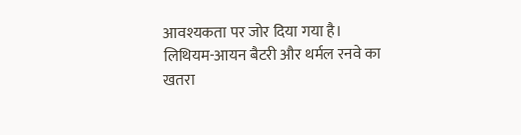आवश्यकता पर जोर दिया गया है।
लिथियम-आयन बैटरी और थर्मल रनवे का खतरा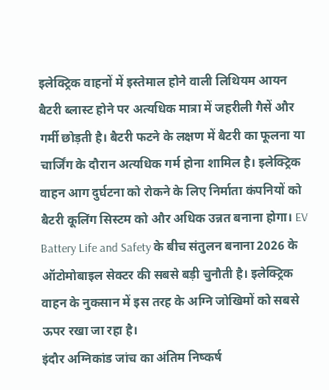इलेक्ट्रिक वाहनों में इस्तेमाल होने वाली लिथियम आयन बैटरी ब्लास्ट होने पर अत्यधिक मात्रा में जहरीली गैसें और गर्मी छोड़ती है। बैटरी फटने के लक्षण में बैटरी का फूलना या चार्जिंग के दौरान अत्यधिक गर्म होना शामिल है। इलेक्ट्रिक वाहन आग दुर्घटना को रोकने के लिए निर्माता कंपनियों को बैटरी कूलिंग सिस्टम को और अधिक उन्नत बनाना होगा। EV Battery Life and Safety के बीच संतुलन बनाना 2026 के ऑटोमोबाइल सेक्टर की सबसे बड़ी चुनौती है। इलेक्ट्रिक वाहन के नुकसान में इस तरह के अग्नि जोखिमों को सबसे ऊपर रखा जा रहा है।
इंदौर अग्निकांड जांच का अंतिम निष्कर्ष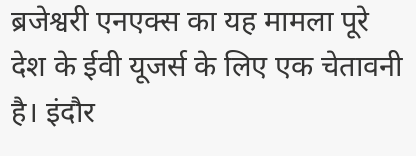ब्रजेश्वरी एनएक्स का यह मामला पूरे देश के ईवी यूजर्स के लिए एक चेतावनी है। इंदौर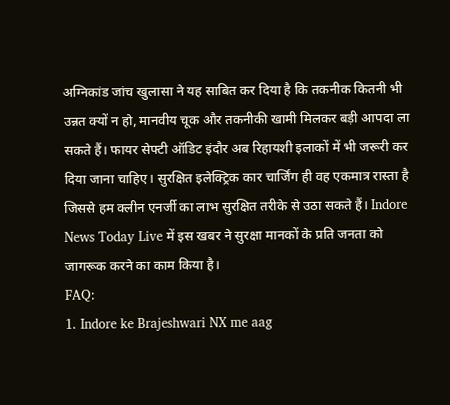अग्निकांड जांच खुलासा ने यह साबित कर दिया है कि तकनीक कितनी भी उन्नत क्यों न हो, मानवीय चूक और तकनीकी खामी मिलकर बड़ी आपदा ला सकते हैं। फायर सेफ्टी ऑडिट इंदौर अब रिहायशी इलाकों में भी जरूरी कर दिया जाना चाहिए। सुरक्षित इलेक्ट्रिक कार चार्जिंग ही वह एकमात्र रास्ता है जिससे हम क्लीन एनर्जी का लाभ सुरक्षित तरीके से उठा सकते हैं। Indore News Today Live में इस खबर ने सुरक्षा मानकों के प्रति जनता को जागरूक करने का काम किया है।
FAQ:
1. Indore ke Brajeshwari NX me aag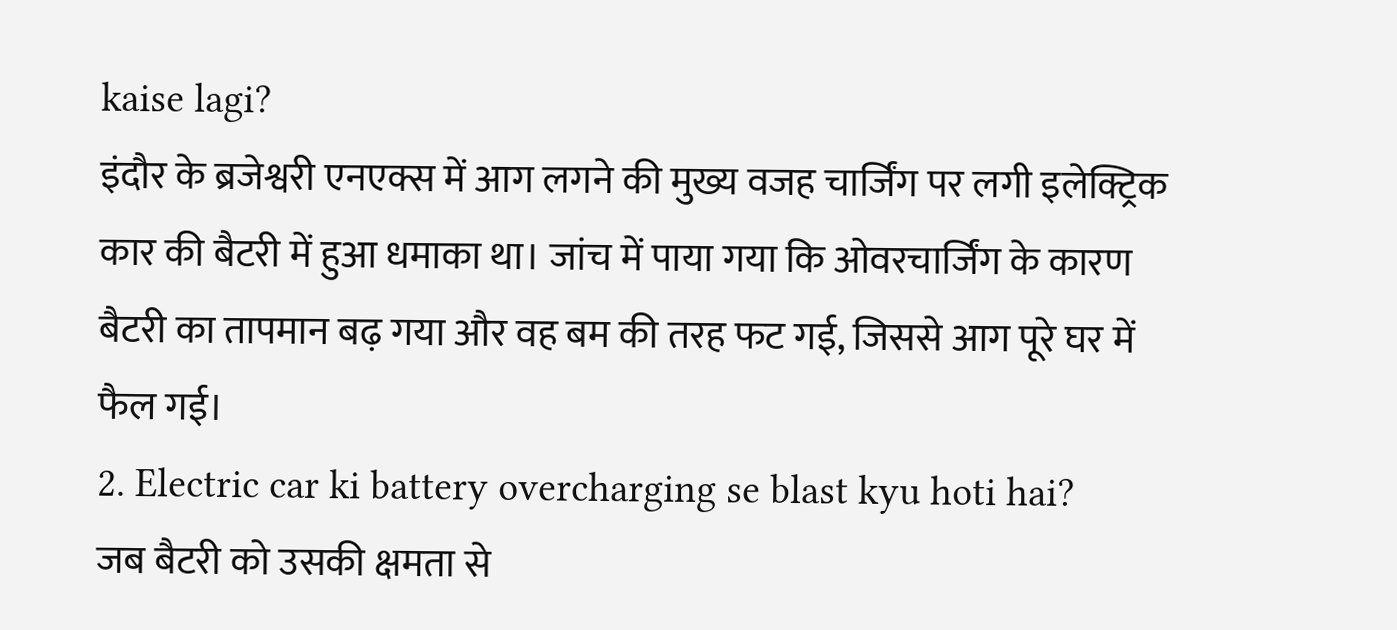kaise lagi?
इंदौर के ब्रजेश्वरी एनएक्स में आग लगने की मुख्य वजह चार्जिंग पर लगी इलेक्ट्रिक कार की बैटरी में हुआ धमाका था। जांच में पाया गया कि ओवरचार्जिंग के कारण बैटरी का तापमान बढ़ गया और वह बम की तरह फट गई, जिससे आग पूरे घर में फैल गई।
2. Electric car ki battery overcharging se blast kyu hoti hai?
जब बैटरी को उसकी क्षमता से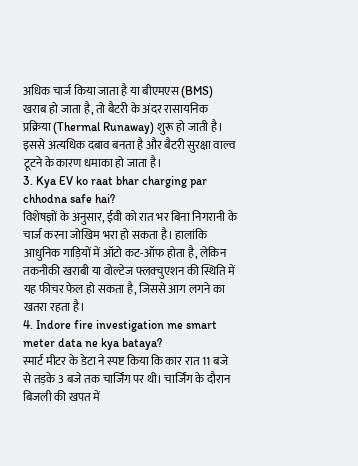अधिक चार्ज किया जाता है या बीएमएस (BMS) खराब हो जाता है, तो बैटरी के अंदर रासायनिक प्रक्रिया (Thermal Runaway) शुरू हो जाती है। इससे अत्यधिक दबाव बनता है और बैटरी सुरक्षा वाल्व टूटने के कारण धमाका हो जाता है।
3. Kya EV ko raat bhar charging par chhodna safe hai?
विशेषज्ञों के अनुसार, ईवी को रात भर बिना निगरानी के चार्ज करना जोखिम भरा हो सकता है। हालांकि आधुनिक गाड़ियों में ऑटो कट-ऑफ होता है, लेकिन तकनीकी खराबी या वोल्टेज फ्लक्चुएशन की स्थिति में यह फीचर फेल हो सकता है, जिससे आग लगने का खतरा रहता है।
4. Indore fire investigation me smart meter data ne kya bataya?
स्मार्ट मीटर के डेटा ने स्पष्ट किया कि कार रात 11 बजे से तड़के 3 बजे तक चार्जिंग पर थी। चार्जिंग के दौरान बिजली की खपत में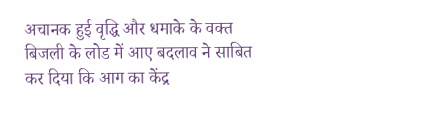अचानक हुई वृद्धि और धमाके के वक्त बिजली के लोड में आए बदलाव ने साबित कर दिया कि आग का केंद्र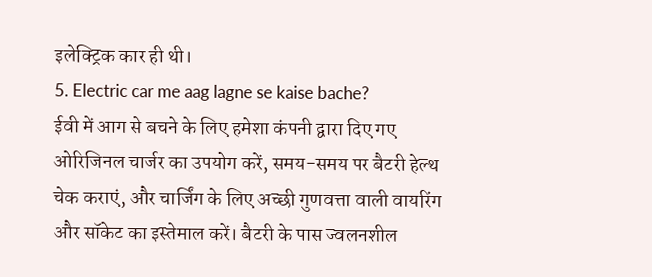इलेक्ट्रिक कार ही थी।
5. Electric car me aag lagne se kaise bache?
ईवी में आग से बचने के लिए हमेशा कंपनी द्वारा दिए गए ओरिजिनल चार्जर का उपयोग करें, समय-समय पर बैटरी हेल्थ चेक कराएं, और चार्जिंग के लिए अच्छी गुणवत्ता वाली वायरिंग और सॉकेट का इस्तेमाल करें। बैटरी के पास ज्वलनशील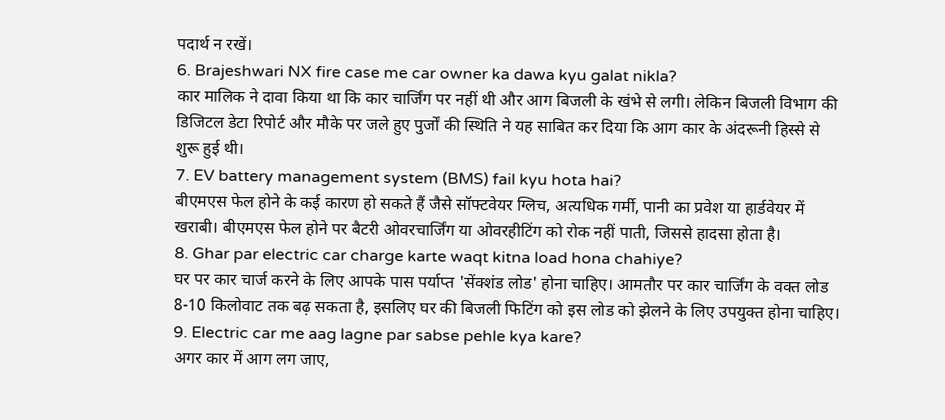पदार्थ न रखें।
6. Brajeshwari NX fire case me car owner ka dawa kyu galat nikla?
कार मालिक ने दावा किया था कि कार चार्जिंग पर नहीं थी और आग बिजली के खंभे से लगी। लेकिन बिजली विभाग की डिजिटल डेटा रिपोर्ट और मौके पर जले हुए पुर्जों की स्थिति ने यह साबित कर दिया कि आग कार के अंदरूनी हिस्से से शुरू हुई थी।
7. EV battery management system (BMS) fail kyu hota hai?
बीएमएस फेल होने के कई कारण हो सकते हैं जैसे सॉफ्टवेयर ग्लिच, अत्यधिक गर्मी, पानी का प्रवेश या हार्डवेयर में खराबी। बीएमएस फेल होने पर बैटरी ओवरचार्जिंग या ओवरहीटिंग को रोक नहीं पाती, जिससे हादसा होता है।
8. Ghar par electric car charge karte waqt kitna load hona chahiye?
घर पर कार चार्ज करने के लिए आपके पास पर्याप्त 'सेंक्शंड लोड' होना चाहिए। आमतौर पर कार चार्जिंग के वक्त लोड 8-10 किलोवाट तक बढ़ सकता है, इसलिए घर की बिजली फिटिंग को इस लोड को झेलने के लिए उपयुक्त होना चाहिए।
9. Electric car me aag lagne par sabse pehle kya kare?
अगर कार में आग लग जाए,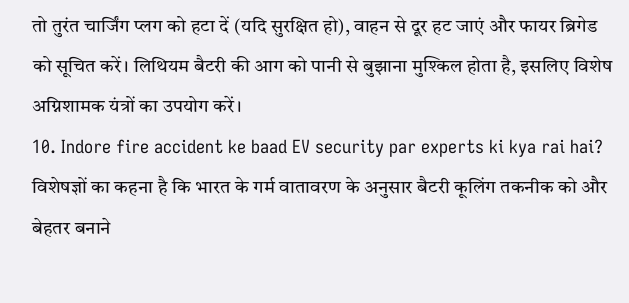तो तुरंत चार्जिंग प्लग को हटा दें (यदि सुरक्षित हो), वाहन से दूर हट जाएं और फायर ब्रिगेड को सूचित करें। लिथियम बैटरी की आग को पानी से बुझाना मुश्किल होता है, इसलिए विशेष अग्निशामक यंत्रों का उपयोग करें।
10. Indore fire accident ke baad EV security par experts ki kya rai hai?
विशेषज्ञों का कहना है कि भारत के गर्म वातावरण के अनुसार बैटरी कूलिंग तकनीक को और बेहतर बनाने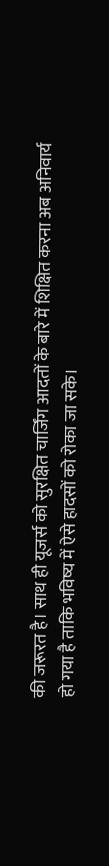की जरूरत है। साथ ही यूजर्स को सुरक्षित चार्जिंग आदतों के बारे में शिक्षित करना अब अनिवार्य हो गया है ताकि भविष्य में ऐसे हादसों को रोका जा सके।